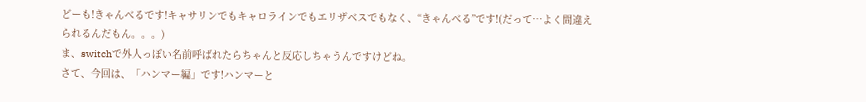どーも!きゃんべるです!キャサリンでもキャロラインでもエリザベスでもなく、“きゃんべる”です!(だって…よく間違えられるんだもん。。。)
ま、switchで外人っぽい名前呼ばれたらちゃんと反応しちゃうんですけどね。
さて、今回は、「ハンマー編」です!ハンマーと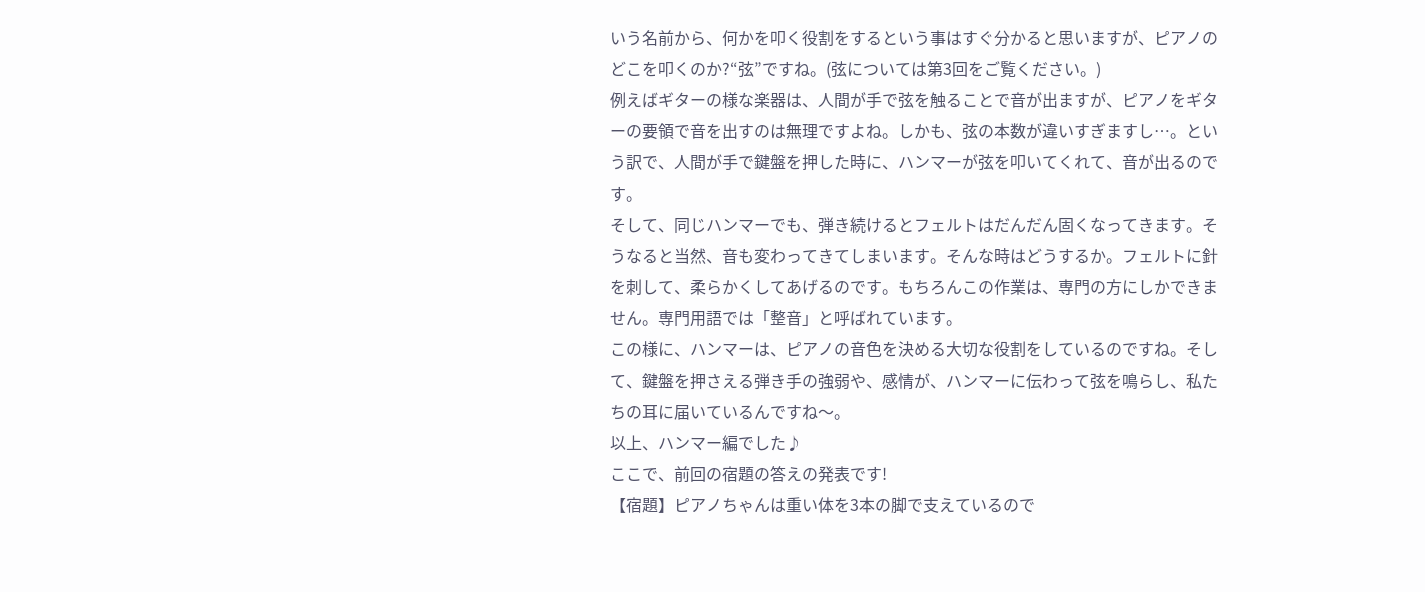いう名前から、何かを叩く役割をするという事はすぐ分かると思いますが、ピアノのどこを叩くのか?“弦”ですね。(弦については第3回をご覧ください。)
例えばギターの様な楽器は、人間が手で弦を触ることで音が出ますが、ピアノをギターの要領で音を出すのは無理ですよね。しかも、弦の本数が違いすぎますし…。という訳で、人間が手で鍵盤を押した時に、ハンマーが弦を叩いてくれて、音が出るのです。
そして、同じハンマーでも、弾き続けるとフェルトはだんだん固くなってきます。そうなると当然、音も変わってきてしまいます。そんな時はどうするか。フェルトに針を刺して、柔らかくしてあげるのです。もちろんこの作業は、専門の方にしかできません。専門用語では「整音」と呼ばれています。
この様に、ハンマーは、ピアノの音色を決める大切な役割をしているのですね。そして、鍵盤を押さえる弾き手の強弱や、感情が、ハンマーに伝わって弦を鳴らし、私たちの耳に届いているんですね〜。
以上、ハンマー編でした♪
ここで、前回の宿題の答えの発表です!
【宿題】ピアノちゃんは重い体を3本の脚で支えているので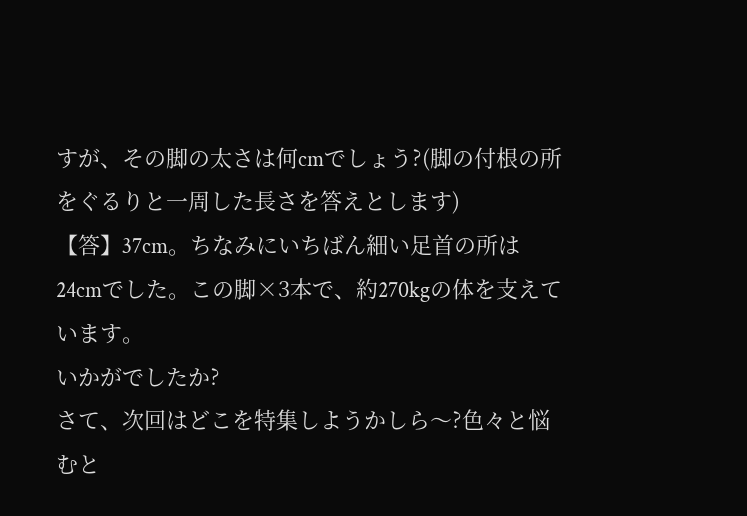すが、その脚の太さは何cmでしょう?(脚の付根の所をぐるりと一周した長さを答えとします)
【答】37cm。ちなみにいちばん細い足首の所は24cmでした。この脚×3本で、約270kgの体を支えています。
いかがでしたか?
さて、次回はどこを特集しようかしら〜?色々と悩むと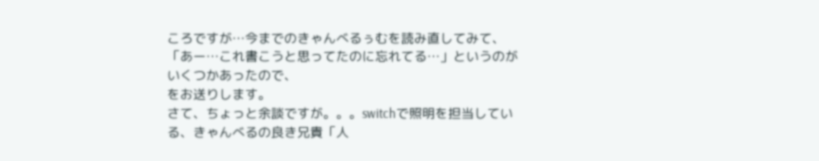ころですが…今までのきゃんべるぅむを読み直してみて、「あー…これ書こうと思ってたのに忘れてる…」というのがいくつかあったので、
をお送りします。
さて、ちょっと余談ですが。。。switchで照明を担当している、きゃんべるの良き兄貴「人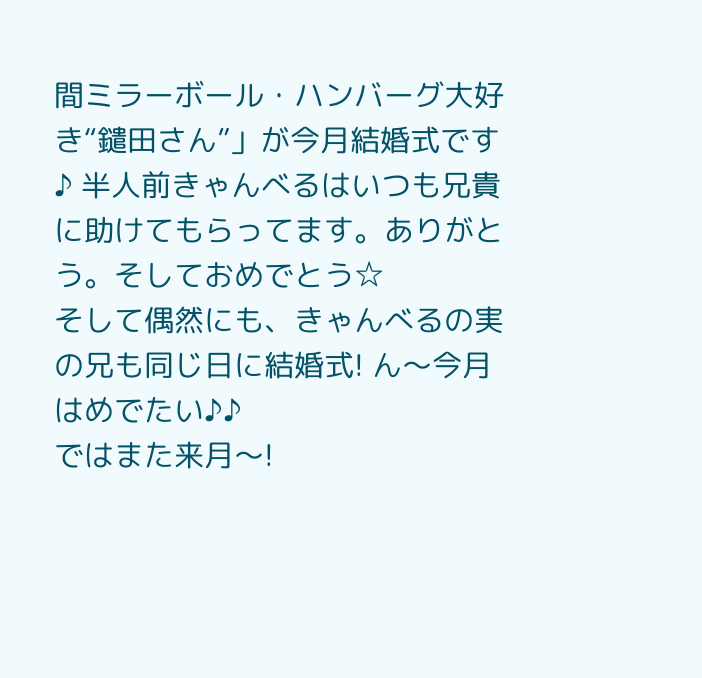間ミラーボール・ハンバーグ大好き“鑓田さん”」が今月結婚式です♪ 半人前きゃんべるはいつも兄貴に助けてもらってます。ありがとう。そしておめでとう☆
そして偶然にも、きゃんべるの実の兄も同じ日に結婚式! ん〜今月はめでたい♪♪
ではまた来月〜!